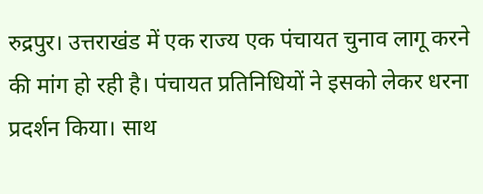रुद्रपुर। उत्तराखंड में एक राज्य एक पंचायत चुनाव लागू करने की मांग हो रही है। पंचायत प्रतिनिधियों ने इसको लेकर धरना प्रदर्शन किया। साथ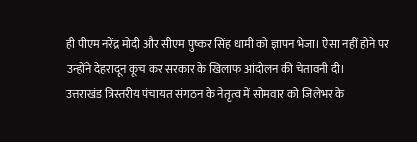ही पीएम नरेंद्र मोदी और सीएम पुष्कर सिंह धामी को ज्ञापन भेजा। ऐसा नहीं होने पर उन्होंने देहरादून कूच कर सरकार के खिलाफ आंदोलन की चेतावनी दी।
उत्तराखंड त्रिस्तरीय पंचायत संगठन के नेतृत्व में सोमवार को जिलेभर के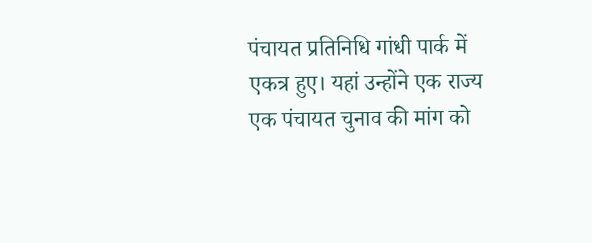पंचायत प्रतिनिधि गांधी पार्क में एकत्र हुए। यहां उन्होंने एक राज्य एक पंचायत चुनाव की मांग को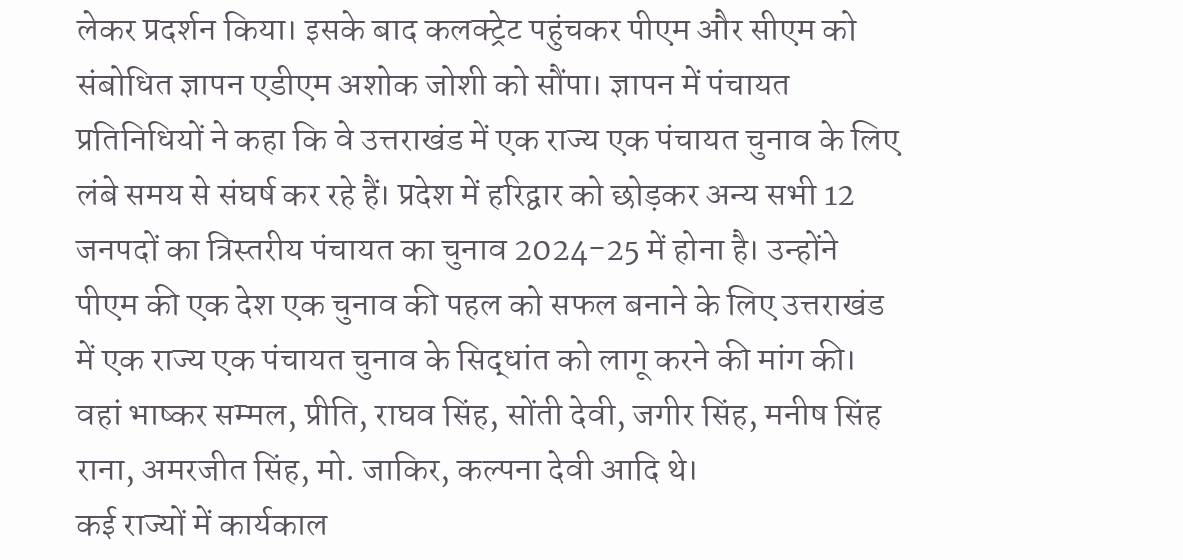लेकर प्रदर्शन किया। इसके बाद कलक्ट्रेट पहुंचकर पीएम और सीएम को संबोधित ज्ञापन एडीएम अशोक जोशी को सौंपा। ज्ञापन में पंचायत प्रतिनिधियों ने कहा कि वे उत्तराखंड में एक राज्य एक पंचायत चुनाव के लिए लंबे समय से संघर्ष कर रहे हैं। प्रदेश में हरिद्वार को छोड़कर अन्य सभी 12 जनपदों का त्रिस्तरीय पंचायत का चुनाव 2024-25 में होना है। उन्होंने पीएम की एक देश एक चुनाव की पहल को सफल बनाने के लिए उत्तराखंड में एक राज्य एक पंचायत चुनाव के सिद्धांत को लागू करने की मांग की। वहां भाष्कर सम्मल, प्रीति, राघव सिंह, सोंती देवी, जगीर सिंह, मनीष सिंह राना, अमरजीत सिंह, मो. जाकिर, कल्पना देवी आदि थे।
कई राज्यों में कार्यकाल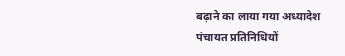बढ़ाने का लाया गया अध्यादेश
पंचायत प्रतिनिधियों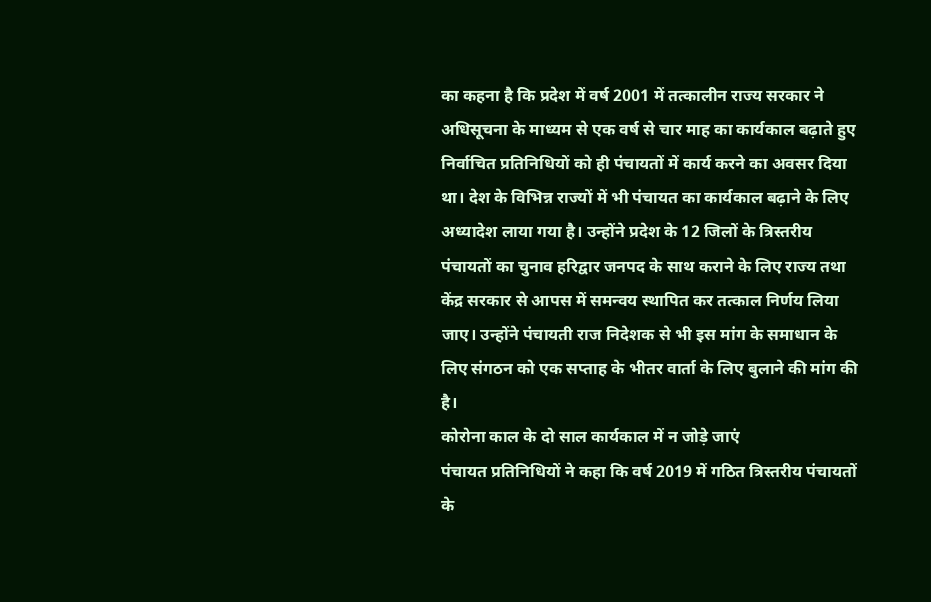का कहना है कि प्रदेश में वर्ष 2001 में तत्कालीन राज्य सरकार ने अधिसूचना के माध्यम से एक वर्ष से चार माह का कार्यकाल बढ़ाते हुए निर्वाचित प्रतिनिधियों को ही पंचायतों में कार्य करने का अवसर दिया था। देश के विभिन्न राज्यों में भी पंचायत का कार्यकाल बढ़ाने के लिए अध्यादेश लाया गया है। उन्होंने प्रदेश के 12 जिलों के त्रिस्तरीय पंचायतों का चुनाव हरिद्वार जनपद के साथ कराने के लिए राज्य तथा केंद्र सरकार से आपस में समन्वय स्थापित कर तत्काल निर्णय लिया जाए। उन्होंने पंचायती राज निदेशक से भी इस मांग के समाधान के लिए संगठन को एक सप्ताह के भीतर वार्ता के लिए बुलाने की मांग की है।
कोरोना काल के दो साल कार्यकाल में न जोड़े जाएं
पंचायत प्रतिनिधियों ने कहा कि वर्ष 2019 में गठित त्रिस्तरीय पंचायतों के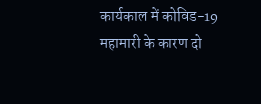कार्यकाल में कोविड-19 महामारी के कारण दो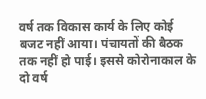वर्ष तक विकास कार्य के लिए कोई बजट नहीं आया। पंचायतों की बैठक तक नहीं हो पाई। इससे कोरोनाकाल के दो वर्ष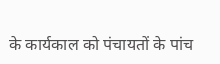के कार्यकाल को पंचायतों के पांच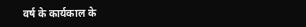वर्ष के कार्यकाल के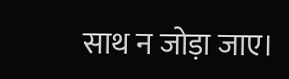साथ न जोड़ा जाए।